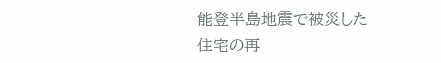能登半島地震で被災した住宅の再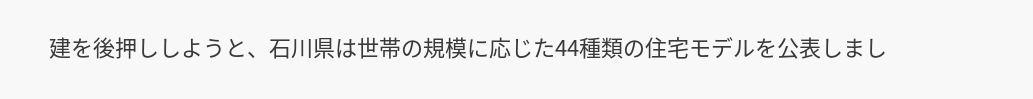建を後押ししようと、石川県は世帯の規模に応じた44種類の住宅モデルを公表しまし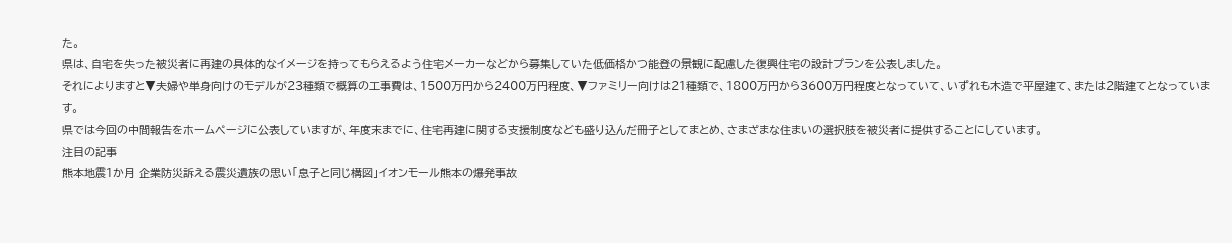た。
県は、自宅を失った被災者に再建の具体的なイメージを持ってもらえるよう住宅メーカーなどから募集していた低価格かつ能登の景観に配慮した復興住宅の設計プランを公表しました。
それによりますと▼夫婦や単身向けのモデルが23種類で概算の工事費は、1500万円から2400万円程度、▼ファミリー向けは21種類で、1800万円から3600万円程度となっていて、いずれも木造で平屋建て、または2階建てとなっています。
県では今回の中間報告をホームページに公表していますが、年度末までに、住宅再建に関する支援制度なども盛り込んだ冊子としてまとめ、さまざまな住まいの選択肢を被災者に提供することにしています。
注目の記事
熊本地震1か月 企業防災訴える震災遺族の思い「息子と同じ構図」イオンモール熊本の爆発事故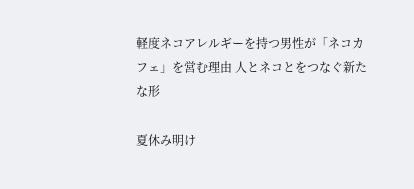軽度ネコアレルギーを持つ男性が「ネコカフェ」を営む理由 人とネコとをつなぐ新たな形

夏休み明け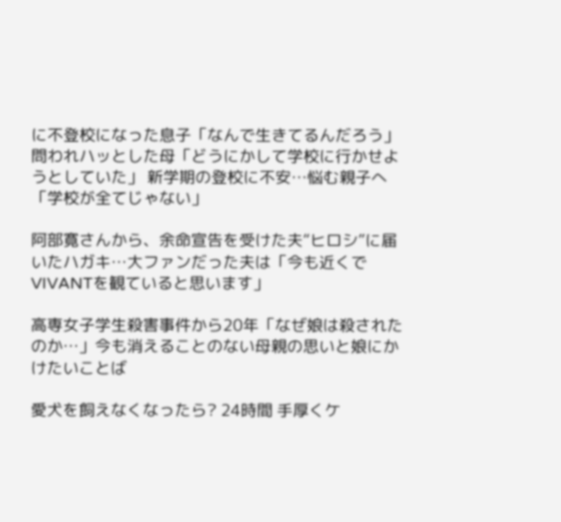に不登校になった息子「なんで生きてるんだろう」問われハッとした母「どうにかして学校に行かせようとしていた」 新学期の登校に不安…悩む親子へ「学校が全てじゃない」

阿部寛さんから、余命宣告を受けた夫“ヒロシ”に届いたハガキ…大ファンだった夫は「今も近くでVIVANTを観ていると思います」

高専女子学生殺害事件から20年「なぜ娘は殺されたのか…」今も消えることのない母親の思いと娘にかけたいことば

愛犬を飼えなくなったら? 24時間 手厚くケ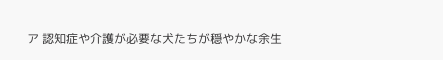ア 認知症や介護が必要な犬たちが穏やかな余生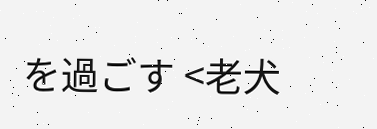を過ごす <老犬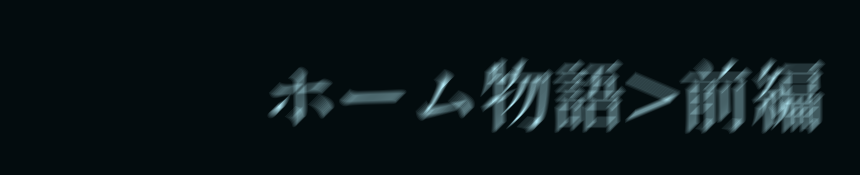ホーム物語>前編